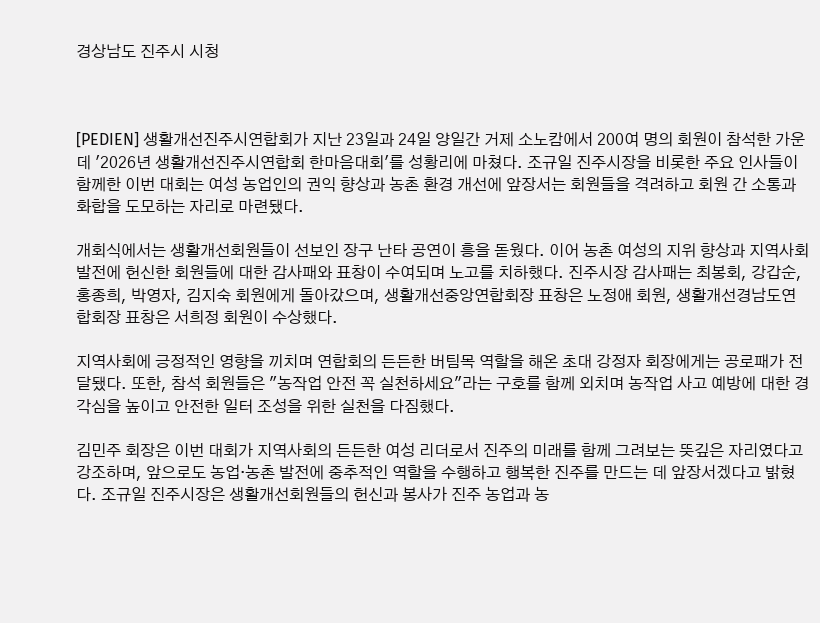경상남도 진주시 시청



[PEDIEN] 생활개선진주시연합회가 지난 23일과 24일 양일간 거제 소노캄에서 200여 명의 회원이 참석한 가운데 '2026년 생활개선진주시연합회 한마음대회'를 성황리에 마쳤다. 조규일 진주시장을 비롯한 주요 인사들이 함께한 이번 대회는 여성 농업인의 권익 향상과 농촌 환경 개선에 앞장서는 회원들을 격려하고 회원 간 소통과 화합을 도모하는 자리로 마련됐다.

개회식에서는 생활개선회원들이 선보인 장구 난타 공연이 흥을 돋웠다. 이어 농촌 여성의 지위 향상과 지역사회 발전에 헌신한 회원들에 대한 감사패와 표창이 수여되며 노고를 치하했다. 진주시장 감사패는 최봉회, 강갑순, 홍종희, 박영자, 김지숙 회원에게 돌아갔으며, 생활개선중앙연합회장 표창은 노정애 회원, 생활개선경남도연합회장 표창은 서희정 회원이 수상했다.

지역사회에 긍정적인 영향을 끼치며 연합회의 든든한 버팀목 역할을 해온 초대 강정자 회장에게는 공로패가 전달됐다. 또한, 참석 회원들은 "농작업 안전 꼭 실천하세요"라는 구호를 함께 외치며 농작업 사고 예방에 대한 경각심을 높이고 안전한 일터 조성을 위한 실천을 다짐했다.

김민주 회장은 이번 대회가 지역사회의 든든한 여성 리더로서 진주의 미래를 함께 그려보는 뜻깊은 자리였다고 강조하며, 앞으로도 농업·농촌 발전에 중추적인 역할을 수행하고 행복한 진주를 만드는 데 앞장서겠다고 밝혔다. 조규일 진주시장은 생활개선회원들의 헌신과 봉사가 진주 농업과 농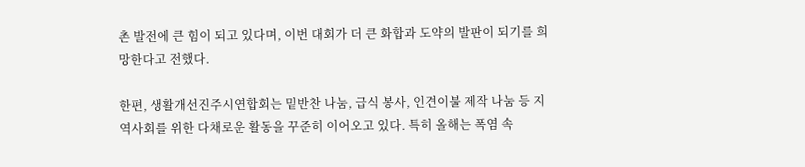촌 발전에 큰 힘이 되고 있다며, 이번 대회가 더 큰 화합과 도약의 발판이 되기를 희망한다고 전했다.

한편, 생활개선진주시연합회는 밑반찬 나눔, 급식 봉사, 인견이불 제작 나눔 등 지역사회를 위한 다채로운 활동을 꾸준히 이어오고 있다. 특히 올해는 폭염 속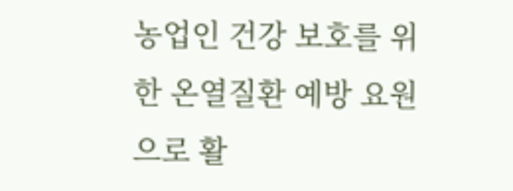농업인 건강 보호를 위한 온열질환 예방 요원으로 활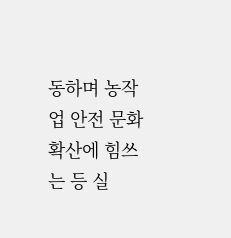동하며 농작업 안전 문화 확산에 힘쓰는 등 실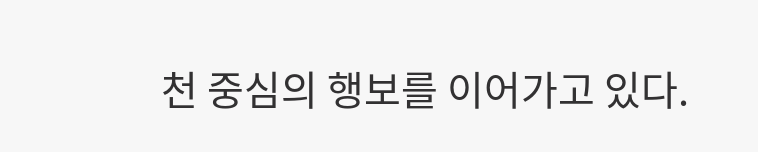천 중심의 행보를 이어가고 있다.